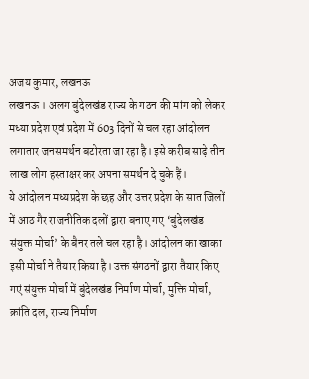अजय कुमार, लखनऊ
लखनऊ । अलग बुंदेलखंड राज्य के गठन की मांग को लेकर मध्या प्रदेश एवं प्रदेश में 603 दिनों से चल रहा आंदोलन लगातार जनसमर्थन बटोरता जा रहा है। इसे करीब साढ़े तीन लाख लोग हस्ताक्षर कर अपना समर्थन दे चुके हैं।
ये आंदोलन मध्यप्रदेश के छह और उत्तर प्रदेश के सात जिलों में आठ गैर राजनीतिक दलों द्वारा बनाए गए ‘बुंदेलखंड संयुक्त मोर्चा’ के बैनर तले चल रहा है। आंदोलन का खाका इसी मोर्चा ने तैयार किया है। उक्त संगठनों द्वारा तैयार किए गएं संयुक्त मोर्चा में बुंदेलखंड निर्माण मोर्चा, मुक्ति मोर्चा, क्रांति दल, राज्य निर्माण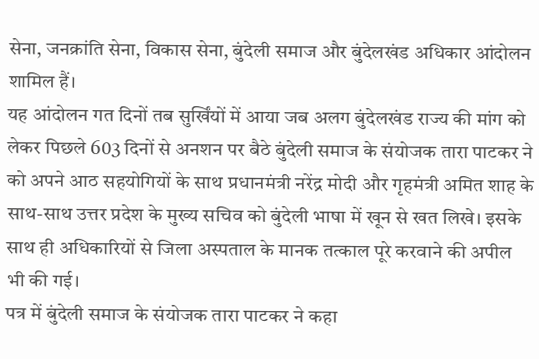सेना, जनक्रांति सेना, विकास सेना, बुंदेली समाज और बुंदेलखंड अधिकार आंदोलन शामिल हैं।
यह आंदोलन गत दिनों तब सुर्खिंयों में आया जब अलग बुंदेलखंड राज्य की मांग को लेकर पिछले 603 दिनों से अनशन पर बैठे बुंदेली समाज के संयोजक तारा पाटकर ने को अपने आठ सहयोगियों के साथ प्रधानमंत्री नरेंद्र मोदी और गृहमंत्री अमित शाह के साथ-साथ उत्तर प्रदेश के मुख्य सचिव को बुंदेली भाषा में खून से खत लिखे। इसके साथ ही अधिकारियों से जिला अस्पताल के मानक तत्काल पूरे करवाने की अपील भी की गई।
पत्र में बुंदेली समाज के संयोजक तारा पाटकर ने कहा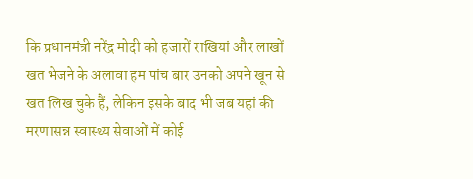कि प्रधानमंत्री नरेंद्र मोदी को हजारों राखियां और लाखों खत भेजने के अलावा हम पांच बार उनको अपने खून से खत लिख चुके हैं, लेकिन इसके बाद भी जब यहां की मरणासन्न स्वास्थ्य सेवाओं में कोई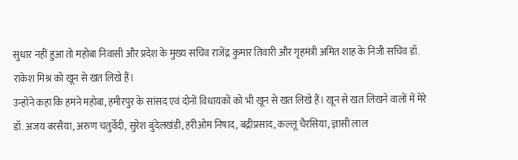सुधार नहीं हुआ तो महोबा निवासी और प्रदेश के मुख्य सचिव राजेंद्र कुमार तिवारी और गृहमंत्री अमित शाह के निजी सचिव डॉ. राकेश मिश्र को खून से खत लिखे हैं।
उन्होंने कहा कि हमने महोबा, हमीरपुर के सांसद एवं दोनों विधायकों को भी खून से खत लिखे हैं। खून से खत लिखने वालों में मेरे डॉ. अजय बरसैया, अरुण चतुर्वेदी, सुरेश बुंदेलखंडी, हरीओम निषाद, बद्रीप्रसाद, कल्लू चैरसिया, ज्ञासी लाल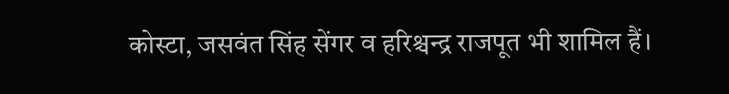कोस्टा, जसवंत सिंह सेंगर व हरिश्चन्द्र राजपूत भी शामिल हैं।